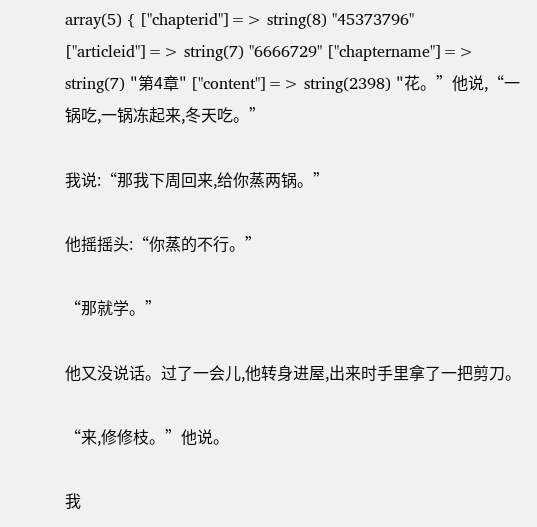array(5) { ["chapterid"]=> string(8) "45373796" ["articleid"]=> string(7) "6666729" ["chaptername"]=> string(7) "第4章" ["content"]=> string(2398) "花。”他说,“一锅吃,一锅冻起来,冬天吃。”

我说:“那我下周回来,给你蒸两锅。”

他摇摇头:“你蒸的不行。”

“那就学。”

他又没说话。过了一会儿,他转身进屋,出来时手里拿了一把剪刀。

“来,修修枝。”他说。

我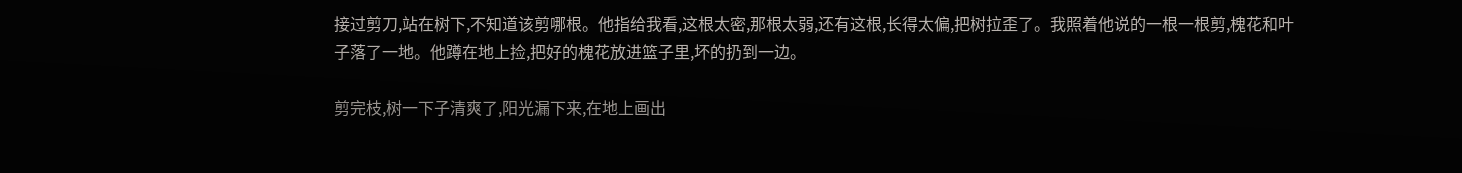接过剪刀,站在树下,不知道该剪哪根。他指给我看,这根太密,那根太弱,还有这根,长得太偏,把树拉歪了。我照着他说的一根一根剪,槐花和叶子落了一地。他蹲在地上捡,把好的槐花放进篮子里,坏的扔到一边。

剪完枝,树一下子清爽了,阳光漏下来,在地上画出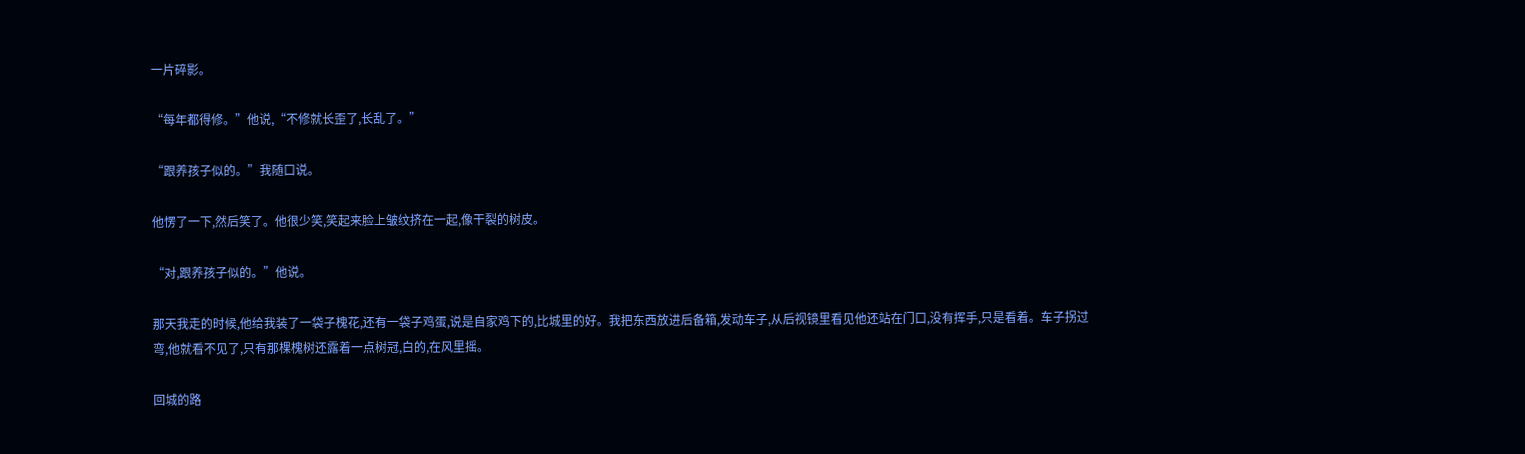一片碎影。

“每年都得修。”他说,“不修就长歪了,长乱了。”

“跟养孩子似的。”我随口说。

他愣了一下,然后笑了。他很少笑,笑起来脸上皱纹挤在一起,像干裂的树皮。

“对,跟养孩子似的。”他说。

那天我走的时候,他给我装了一袋子槐花,还有一袋子鸡蛋,说是自家鸡下的,比城里的好。我把东西放进后备箱,发动车子,从后视镜里看见他还站在门口,没有挥手,只是看着。车子拐过弯,他就看不见了,只有那棵槐树还露着一点树冠,白的,在风里摇。

回城的路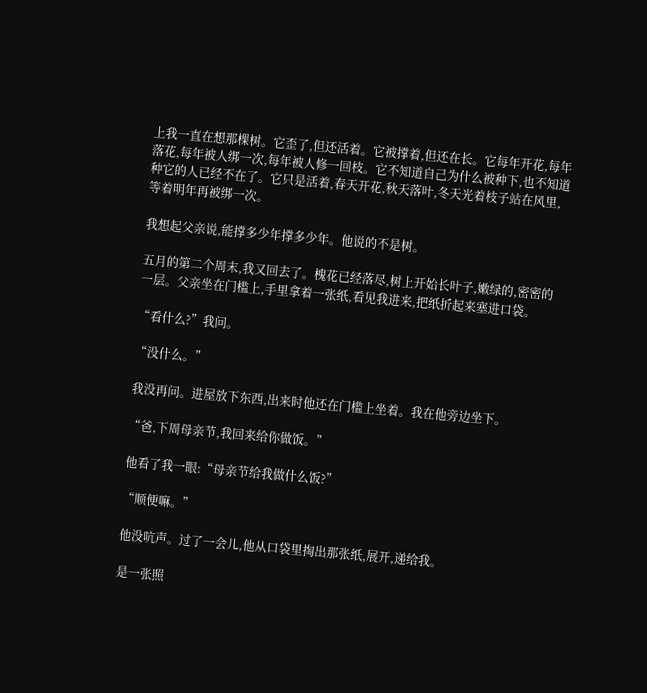上我一直在想那棵树。它歪了,但还活着。它被撑着,但还在长。它每年开花,每年落花,每年被人绑一次,每年被人修一回枝。它不知道自己为什么被种下,也不知道种它的人已经不在了。它只是活着,春天开花,秋天落叶,冬天光着枝子站在风里,等着明年再被绑一次。

我想起父亲说,能撑多少年撑多少年。他说的不是树。

五月的第二个周末,我又回去了。槐花已经落尽,树上开始长叶子,嫩绿的,密密的一层。父亲坐在门槛上,手里拿着一张纸,看见我进来,把纸折起来塞进口袋。

“看什么?”我问。

“没什么。”

我没再问。进屋放下东西,出来时他还在门槛上坐着。我在他旁边坐下。

“爸,下周母亲节,我回来给你做饭。”

他看了我一眼:“母亲节给我做什么饭?”

“顺便嘛。”

他没吭声。过了一会儿,他从口袋里掏出那张纸,展开,递给我。

是一张照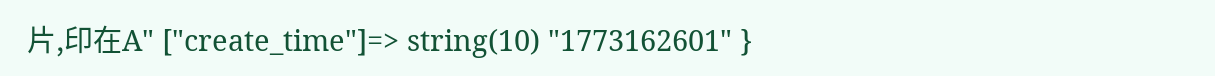片,印在A" ["create_time"]=> string(10) "1773162601" }